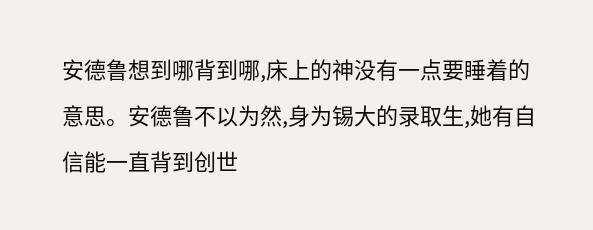安德鲁想到哪背到哪,床上的神没有一点要睡着的意思。安德鲁不以为然,身为锡大的录取生,她有自信能一直背到创世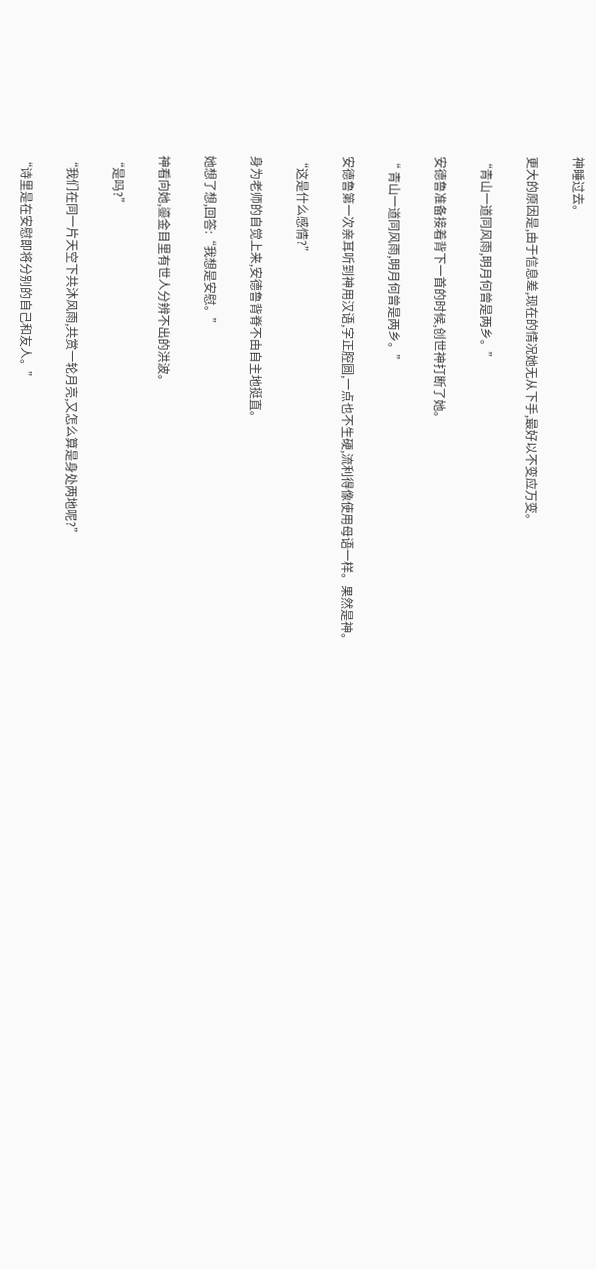神睡过去。

更大的原因是,由于信息差,现在的情况她无从下手,最好以不变应万变。

“青山一道同风雨,明月何曾是两乡。”

安德鲁准备接着背下一首的时候,创世神打断了她。

“ 青山一道同风雨,明月何曾是两乡。”

安德鲁第一次亲耳听到神用汉语,字正腔圆,一点也不生硬,流利得像使用母语一样。果然是神。

“这是什么感情?”

身为老师的自觉上来,安德鲁背脊不由自主地挺直。

她想了想,回答:“我想是安慰。”

神看向她,鎏金目里有世人分辨不出的洪波。

“是吗?”

“我们在同一片天空下共沐风雨,共赏一轮月亮,又怎么算是身处两地呢?”

“诗里是在安慰即将分别的自己和友人。”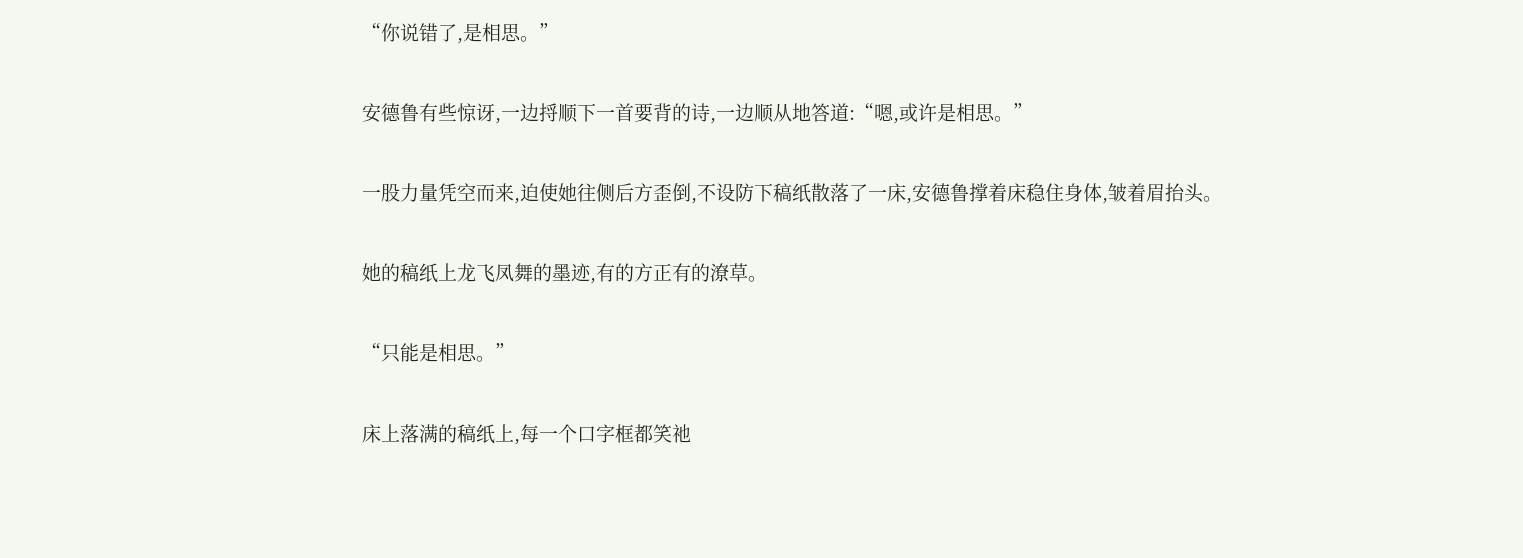“你说错了,是相思。”

安德鲁有些惊讶,一边捋顺下一首要背的诗,一边顺从地答道:“嗯,或许是相思。”

一股力量凭空而来,迫使她往侧后方歪倒,不设防下稿纸散落了一床,安德鲁撑着床稳住身体,皱着眉抬头。

她的稿纸上龙飞凤舞的墨迹,有的方正有的潦草。

“只能是相思。”

床上落满的稿纸上,每一个口字框都笑祂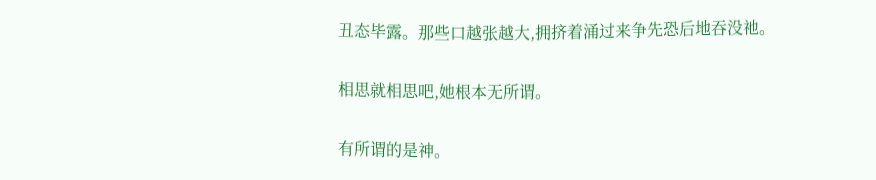丑态毕露。那些口越张越大,拥挤着涌过来争先恐后地吞没祂。

相思就相思吧,她根本无所谓。

有所谓的是神。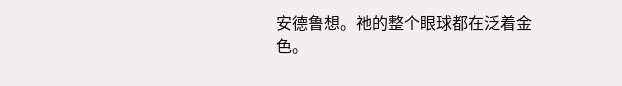安德鲁想。祂的整个眼球都在泛着金色。